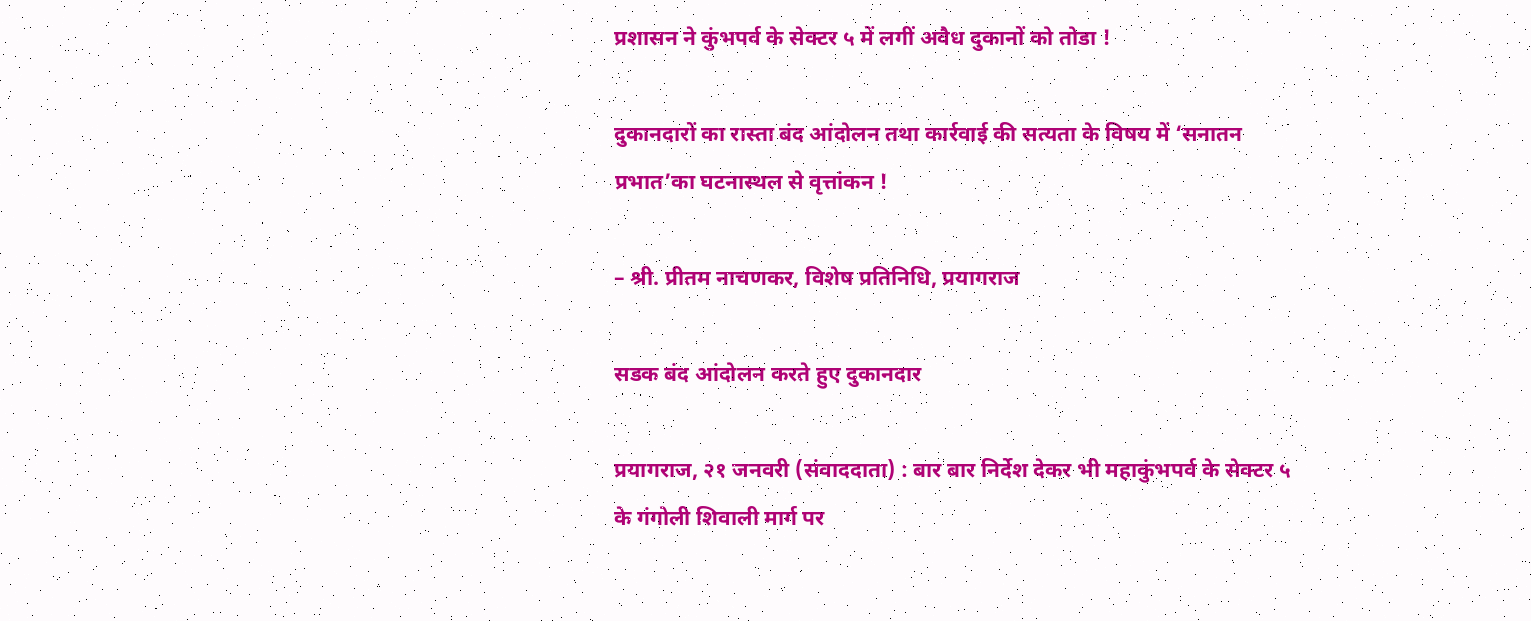प्रशासन ने कुंभपर्व के सेक्टर ५ में लगीं अवैध दुकानों को तोडा !

दुकानदारों का रास्ता बंद आंदोलन तथा कार्रवाई की सत्यता के विषय में ‘सनातन प्रभात’का घटनास्थल से वृत्तांकन !

– श्री. प्रीतम नाचणकर, विशेष प्रतिनिधि, प्रयागराज

सडक बंद आंदोलन करते हुए दुकानदार

प्रयागराज, २१ जनवरी (संवाददाता) : बार बार निर्देश देकर भी महाकुंभपर्व के सेक्टर ५ के गंगोली शिवाली मार्ग पर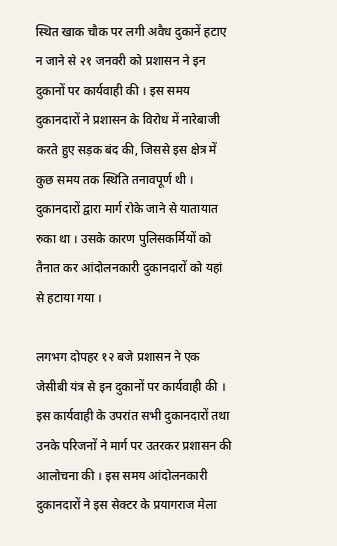स्थित खाक चौक पर लगी अवैध दुकानें हटाए न जाने से २१ जनवरी को प्रशासन ने इन दुकानों पर कार्यवाही की । इस समय दुकानदारों ने प्रशासन के विरोध में नारेबाजी करते हुए सड़क बंद की, जिससे इस क्षेत्र में कुछ समय तक स्थिति तनावपूर्ण थी । दुकानदारों द्वारा मार्ग रोके जाने से यातायात रुका था । उसके कारण पुलिसकर्मियों को तैनात कर आंदोलनकारी दुकानदारों को यहां से हटाया गया ।

लगभग दोपहर १२ बजे प्रशासन ने एक जेसीबी यंत्र से इन दुकानों पर कार्यवाही की । इस कार्यवाही के उपरांत सभी दुकानदारों तथा उनके परिजनों ने मार्ग पर उतरकर प्रशासन की आलोचना की । इस समय आंदोलनकारी दुकानदारों ने इस सेक्टर के प्रयागराज मेला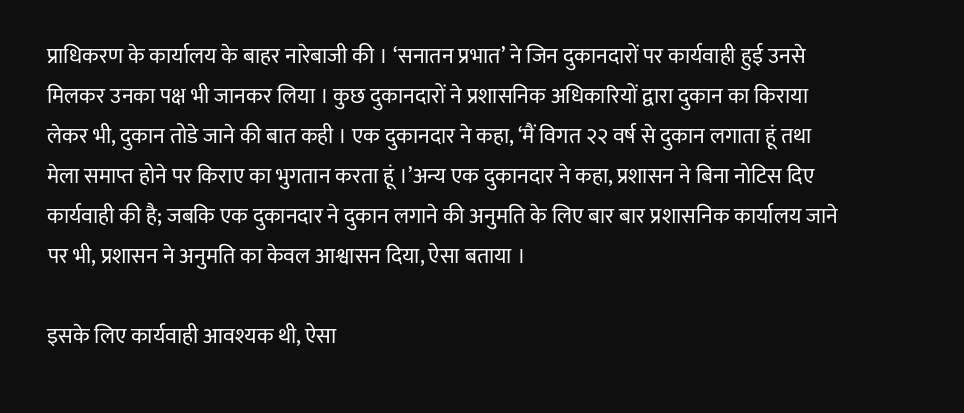प्राधिकरण के कार्यालय के बाहर नारेबाजी की । ‘सनातन प्रभात’ ने जिन दुकानदारों पर कार्यवाही हुई उनसे मिलकर उनका पक्ष भी जानकर लिया । कुछ दुकानदारों ने प्रशासनिक अधिकारियों द्वारा दुकान का किराया लेकर भी, दुकान तोडे जाने की बात कही । एक दुकानदार ने कहा, ‘मैं विगत २२ वर्ष से दुकान लगाता हूं तथा मेला समाप्त होने पर किराए का भुगतान करता हूं ।’अन्य एक दुकानदार ने कहा, प्रशासन ने बिना नोटिस दिए कार्यवाही की है; जबकि एक दुकानदार ने दुकान लगाने की अनुमति के लिए बार बार प्रशासनिक कार्यालय जाने पर भी, प्रशासन ने अनुमति का केवल आश्वासन दिया, ऐसा बताया ।

इसके लिए कार्यवाही आवश्यक थी, ऐसा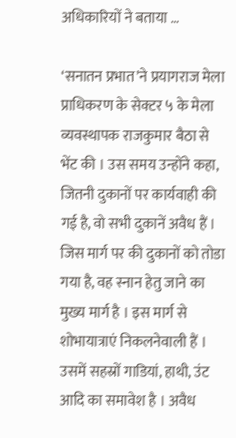अधिकारियों ने बताया …

‘सनातन प्रभात’ने प्रयागराज मेला प्राधिकरण के सेक्टर ५ के मेला व्यवस्थापक राजकुमार बैठा से भेंट की । उस समय उन्होंने कहा, जितनी दुकानों पर कार्यवाही की गई है, वो सभी दुकानें अवैध हैं । जिस मार्ग पर की दुकानों को तोडा गया है, वह स्नान हेतु जाने का मुख्य मार्ग है । इस मार्ग से शोभायात्राएं निकलनेवाली हैं । उसमें सहस्रों गाडियां, हाथी, उंट आदि का समावेश है । अवैध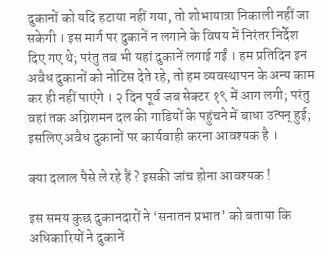दुकानों को यदि हटाया नहीं गया, तो शोभायात्रा निकाली नहीं जा सकेगी । इस मार्ग पर दुकानें न लगाने के विषय में निरंतर निर्देश दिए गए थे; परंतु तब भी यहां दुकानें लगाई गईं । हम प्रतिदिन इन अवैध दुकानों को नोटिस देते रहे, तो हम व्यवस्थापन के अन्य काम कर ही नहीं पाएंगे । २ दिन पूर्व जब सेक्टर १९ में आग लगी; परंतु वहां तक अग्निशमन दल की गाडियों के पहुंचने में बाधा उत्पन् हुई; इसलिए अवैध दुकानों पर कार्यवाही करना आवश्यक है ।

क्या दलाल पैसे ले रहे हैं ? इसकी जांच होना आवश्यक !

इस समय कुछ दुकानदारों ने ‘सनातन प्रभात’ को बताया कि अधिकारियों ने दुकानें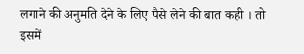लगाने की अनुमति देने के लिए पैसे लेने की बात कही । तो इसमें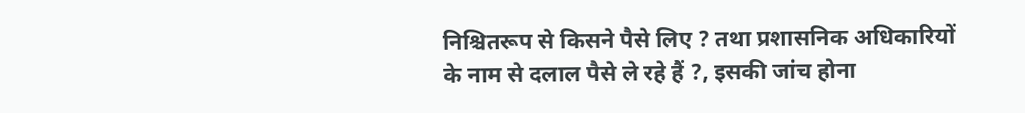निश्चितरूप से किसने पैसे लिए ? तथा प्रशासनिक अधिकारियों के नाम से दलाल पैसे ले रहे हैं ?, इसकी जांच होना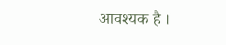आवश्यक है ।